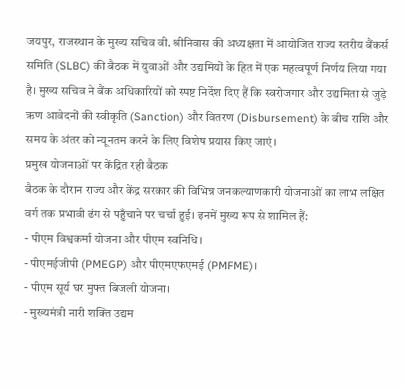जयपुर, राजस्थान के मुख्य सचिव वी. श्रीनिवास की अध्यक्षता में आयोजित राज्य स्तरीय बैंकर्स समिति (SLBC) की बैठक में युवाओं और उद्यमियों के हित में एक महत्वपूर्ण निर्णय लिया गया है। मुख्य सचिव ने बैंक अधिकारियों को स्पष्ट निर्देश दिए हैं कि स्वरोजगार और उद्यमिता से जुड़े ऋण आवेदनों की स्वीकृति (Sanction) और वितरण (Disbursement) के बीच राशि और समय के अंतर को न्यूनतम करने के लिए विशेष प्रयास किए जाएं।
प्रमुख योजनाओं पर केंद्रित रही बैठक
बैठक के दौरान राज्य और केंद्र सरकार की विभिन्न जनकल्याणकारी योजनाओं का लाभ लक्षित वर्ग तक प्रभावी ढंग से पहुँचाने पर चर्चा हुई। इनमें मुख्य रूप से शामिल हैं:
- पीएम विश्वकर्मा योजना और पीएम स्वनिधि।
- पीएमईजीपी (PMEGP) और पीएमएफएमई (PMFME)।
- पीएम सूर्य घर मुफ्त बिजली योजना।
- मुख्यमंत्री नारी शक्ति उद्यम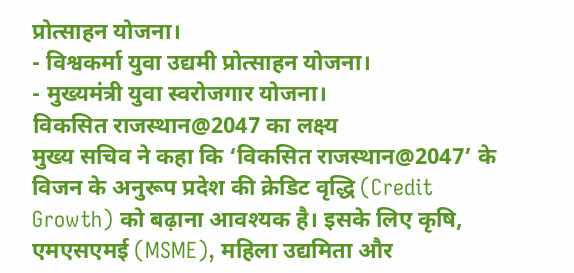प्रोत्साहन योजना।
- विश्वकर्मा युवा उद्यमी प्रोत्साहन योजना।
- मुख्यमंत्री युवा स्वरोजगार योजना।
विकसित राजस्थान@2047 का लक्ष्य
मुख्य सचिव ने कहा कि ‘विकसित राजस्थान@2047’ के विजन के अनुरूप प्रदेश की क्रेडिट वृद्धि (Credit Growth) को बढ़ाना आवश्यक है। इसके लिए कृषि, एमएसएमई (MSME), महिला उद्यमिता और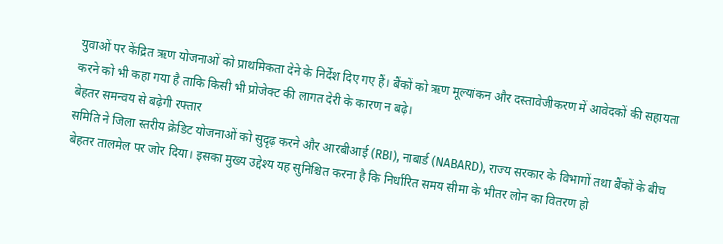युवाओं पर केंद्रित ऋण योजनाओं को प्राथमिकता देने के निर्देश दिए गए हैं। बैंकों को ऋण मूल्यांकन और दस्तावेजीकरण में आवेदकों की सहायता करने को भी कहा गया है ताकि किसी भी प्रोजेक्ट की लागत देरी के कारण न बढ़े।
बेहतर समन्वय से बढ़ेगी रफ्तार
समिति ने जिला स्तरीय क्रेडिट योजनाओं को सुदृढ़ करने और आरबीआई (RBI), नाबार्ड (NABARD), राज्य सरकार के विभागों तथा बैंकों के बीच बेहतर तालमेल पर जोर दिया। इसका मुख्य उद्देश्य यह सुनिश्चित करना है कि निर्धारित समय सीमा के भीतर लोन का वितरण हो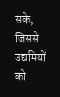सके, जिससे उद्यमियों को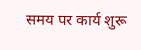समय पर कार्य शुरू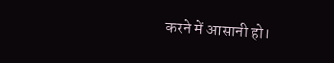करने में आसानी हो।